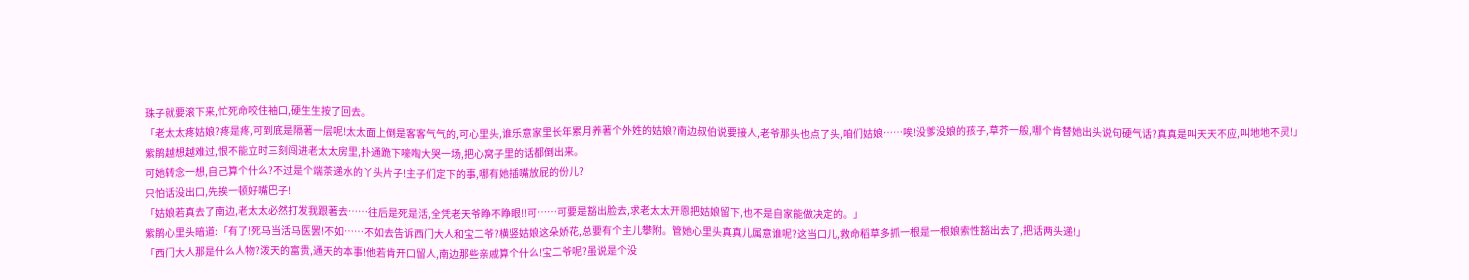珠子就要滚下来,忙死命咬住袖口,硬生生按了回去。
「老太太疼姑娘?疼是疼,可到底是隔著一层呢!太太面上倒是客客气气的,可心里头,谁乐意家里长年累月养著个外姓的姑娘?南边叔伯说要接人,老爷那头也点了头,咱们姑娘……唉!没爹没娘的孩子,草芥一般,哪个肯替她出头说句硬气话?真真是叫天天不应,叫地地不灵!」
紫鹃越想越难过,恨不能立时三刻闯进老太太房里,扑通跪下嚎啕大哭一场,把心窝子里的话都倒出来。
可她转念一想,自己算个什么?不过是个端茶递水的丫头片子!主子们定下的事,哪有她插嘴放屁的份儿?
只怕话没出口,先挨一顿好嘴巴子!
「姑娘若真去了南边,老太太必然打发我跟著去……往后是死是活,全凭老天爷睁不睁眼!!可……可要是豁出脸去,求老太太开恩把姑娘留下,也不是自家能做决定的。」
紫鹃心里头暗道:「有了!死马当活马医罢!不如……不如去告诉西门大人和宝二爷?横竖姑娘这朵娇花,总要有个主儿攀附。管她心里头真真儿属意谁呢?这当口儿,救命稻草多抓一根是一根娘索性豁出去了,把话两头递!」
「西门大人那是什么人物?泼天的富贵,通天的本事!他若肯开口留人,南边那些亲戚算个什么!宝二爷呢?虽说是个没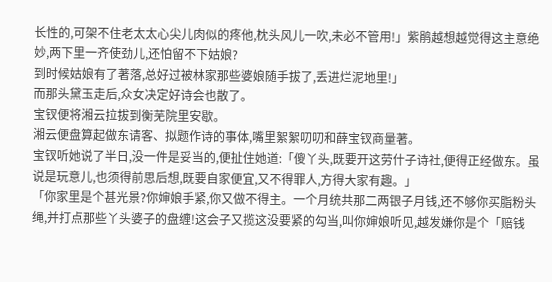长性的,可架不住老太太心尖儿肉似的疼他,枕头风儿一吹,未必不管用!」紫鹃越想越觉得这主意绝妙,两下里一齐使劲儿,还怕留不下姑娘?
到时候姑娘有了著落,总好过被林家那些婆娘随手拔了,丢进烂泥地里!」
而那头黛玉走后,众女决定好诗会也散了。
宝钗便将湘云拉拔到衡芜院里安歇。
湘云便盘算起做东请客、拟题作诗的事体,嘴里絮絮叨叨和薛宝钗商量著。
宝钗听她说了半日,没一件是妥当的,便扯住她道:「傻丫头,既要开这劳什子诗社,便得正经做东。虽说是玩意儿,也须得前思后想,既要自家便宜,又不得罪人,方得大家有趣。」
「你家里是个甚光景?你婶娘手紧,你又做不得主。一个月统共那二两银子月钱,还不够你买脂粉头绳,并打点那些丫头婆子的盘缠!这会子又揽这没要紧的勾当,叫你婶娘听见,越发嫌你是个「赔钱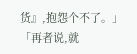货』,抱怨个不了。」
「再者说,就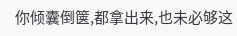你倾囊倒箧,都拿出来,也未必够这